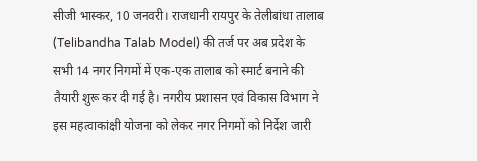सीजी भास्कर, 10 जनवरी। राजधानी रायपुर के तेलीबांधा तालाब (Telibandha Talab Model) की तर्ज पर अब प्रदेश के सभी 14 नगर निगमों में एक-एक तालाब को स्मार्ट बनाने की तैयारी शुरू कर दी गई है। नगरीय प्रशासन एवं विकास विभाग ने इस महत्वाकांक्षी योजना को लेकर नगर निगमों को निर्देश जारी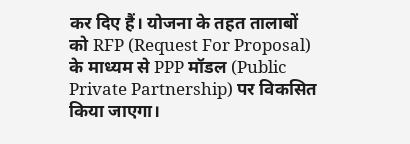कर दिए हैं। योजना के तहत तालाबों को RFP (Request For Proposal) के माध्यम से PPP मॉडल (Public Private Partnership) पर विकसित किया जाएगा।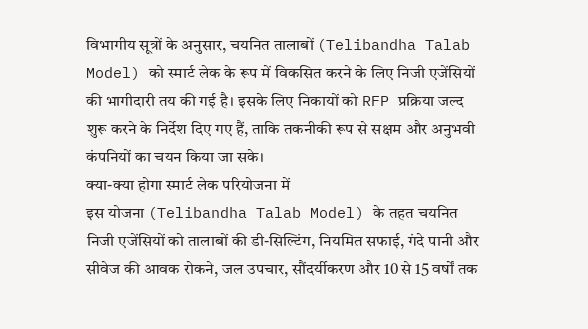विभागीय सूत्रों के अनुसार, चयनित तालाबों (Telibandha Talab Model) को स्मार्ट लेक के रूप में विकसित करने के लिए निजी एजेंसियों की भागीदारी तय की गई है। इसके लिए निकायों को RFP प्रक्रिया जल्द शुरू करने के निर्देश दिए गए हैं, ताकि तकनीकी रूप से सक्षम और अनुभवी कंपनियों का चयन किया जा सके।
क्या-क्या होगा स्मार्ट लेक परियोजना में
इस योजना (Telibandha Talab Model) के तहत चयनित निजी एजेंसियों को तालाबों की डी-सिल्टिंग, नियमित सफाई, गंदे पानी और सीवेज की आवक रोकने, जल उपचार, सौंदर्यीकरण और 10 से 15 वर्षों तक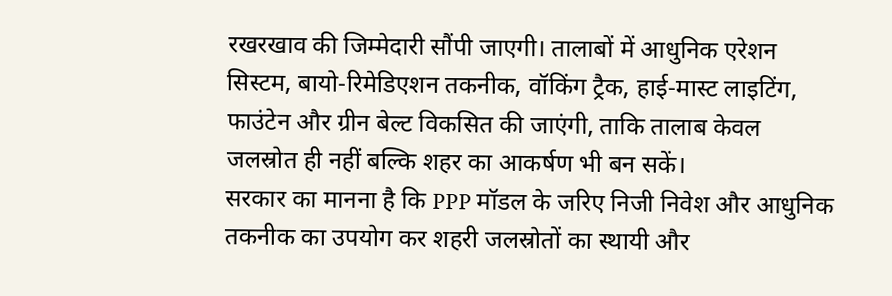रखरखाव की जिम्मेदारी सौंपी जाएगी। तालाबों में आधुनिक एरेशन सिस्टम, बायो-रिमेडिएशन तकनीक, वॉकिंग ट्रैक, हाई-मास्ट लाइटिंग, फाउंटेन और ग्रीन बेल्ट विकसित की जाएंगी, ताकि तालाब केवल जलस्रोत ही नहीं बल्कि शहर का आकर्षण भी बन सकें।
सरकार का मानना है कि PPP मॉडल के जरिए निजी निवेश और आधुनिक तकनीक का उपयोग कर शहरी जलस्रोतों का स्थायी और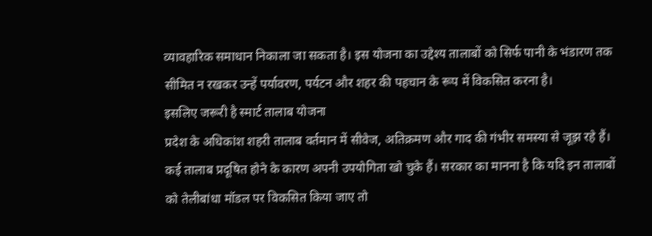व्यावहारिक समाधान निकाला जा सकता है। इस योजना का उद्देश्य तालाबों को सिर्फ पानी के भंडारण तक सीमित न रखकर उन्हें पर्यावरण, पर्यटन और शहर की पहचान के रूप में विकसित करना है।
इसलिए जरूरी है स्मार्ट तालाब योजना
प्रदेश के अधिकांश शहरी तालाब वर्तमान में सीवेज, अतिक्रमण और गाद की गंभीर समस्या से जूझ रहे हैं। कई तालाब प्रदूषित होने के कारण अपनी उपयोगिता खो चुके हैं। सरकार का मानना है कि यदि इन तालाबों को तेलीबांधा मॉडल पर विकसित किया जाए तो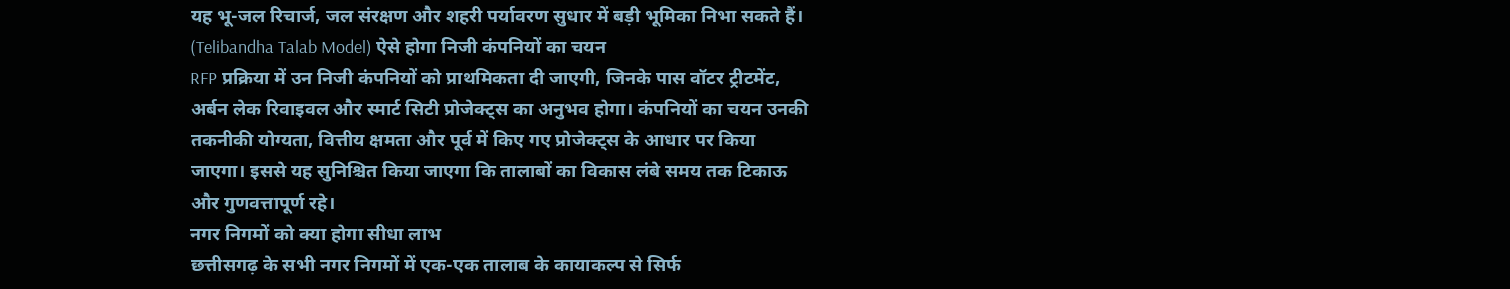यह भू-जल रिचार्ज, जल संरक्षण और शहरी पर्यावरण सुधार में बड़ी भूमिका निभा सकते हैं।
(Telibandha Talab Model) ऐसे होगा निजी कंपनियों का चयन
RFP प्रक्रिया में उन निजी कंपनियों को प्राथमिकता दी जाएगी, जिनके पास वॉटर ट्रीटमेंट, अर्बन लेक रिवाइवल और स्मार्ट सिटी प्रोजेक्ट्स का अनुभव होगा। कंपनियों का चयन उनकी तकनीकी योग्यता, वित्तीय क्षमता और पूर्व में किए गए प्रोजेक्ट्स के आधार पर किया जाएगा। इससे यह सुनिश्चित किया जाएगा कि तालाबों का विकास लंबे समय तक टिकाऊ और गुणवत्तापूर्ण रहे।
नगर निगमों को क्या होगा सीधा लाभ
छत्तीसगढ़ के सभी नगर निगमों में एक-एक तालाब के कायाकल्प से सिर्फ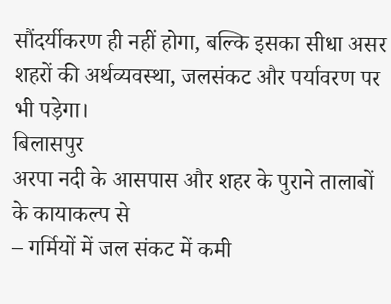सौंदर्यीकरण ही नहीं होगा, बल्कि इसका सीधा असर शहरों की अर्थव्यवस्था, जलसंकट और पर्यावरण पर भी पड़ेगा।
बिलासपुर
अरपा नदी के आसपास और शहर के पुराने तालाबों के कायाकल्प से
– गर्मियों में जल संकट में कमी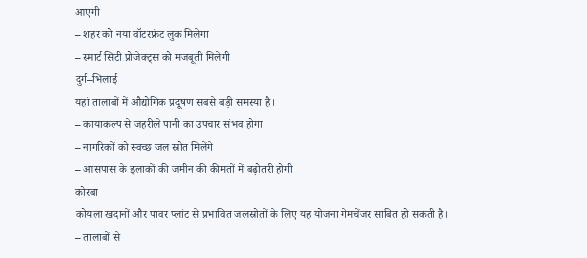आएगी
– शहर को नया वॉटरफ्रंट लुक मिलेगा
– स्मार्ट सिटी प्रोजेक्ट्स को मजबूती मिलेगी
दुर्ग–भिलाई
यहां तालाबों में औद्योगिक प्रदूषण सबसे बड़ी समस्या है।
– कायाकल्प से जहरीले पानी का उपचार संभव होगा
– नागरिकों को स्वच्छ जल स्रोत मिलेंगे
– आसपास के इलाकों की जमीन की कीमतों में बढ़ोतरी होगी
कोरबा
कोयला खदानों और पावर प्लांट से प्रभावित जलस्रोतों के लिए यह योजना गेमचेंजर साबित हो सकती है।
– तालाबों से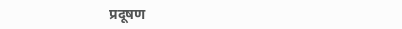प्रदूषण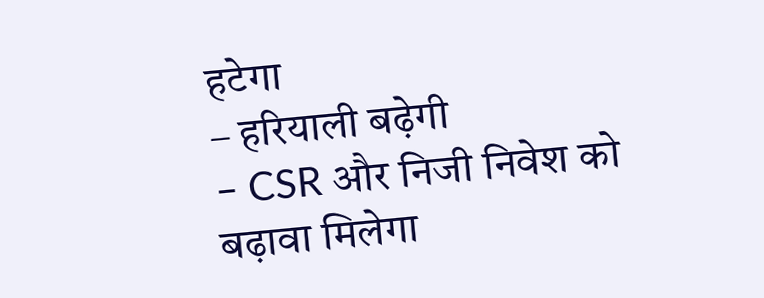हटेगा
– हरियाली बढ़ेगी
– CSR और निजी निवेश को बढ़ावा मिलेगा